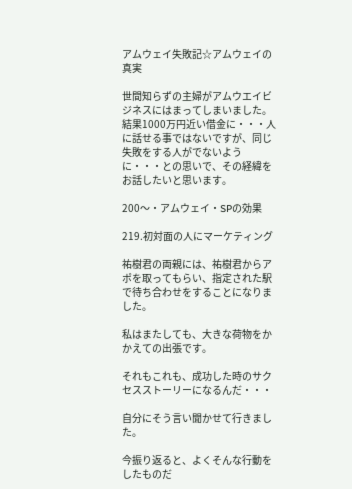アムウェイ失敗記☆アムウェイの真実

世間知らずの主婦がアムウエイビジネスにはまってしまいました。結果1000万円近い借金に・・・人に話せる事ではないですが、同じ失敗をする人がでないように・・・との思いで、その経緯をお話したいと思います。

200〜・アムウェイ・SPの効果

219.初対面の人にマーケティング

祐樹君の両親には、祐樹君からアポを取ってもらい、指定された駅で待ち合わせをすることになりました。

私はまたしても、大きな荷物をかかえての出張です。

それもこれも、成功した時のサクセスストーリーになるんだ・・・

自分にそう言い聞かせて行きました。

今振り返ると、よくそんな行動をしたものだ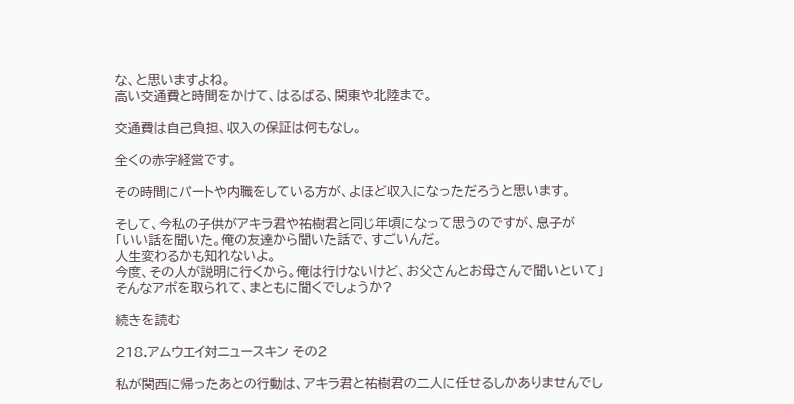な、と思いますよね。
高い交通費と時間をかけて、はるばる、関東や北陸まで。

交通費は自己負担、収入の保証は何もなし。

全くの赤字経営です。

その時間にパートや内職をしている方が、よほど収入になっただろうと思います。

そして、今私の子供がアキラ君や祐樹君と同じ年頃になって思うのですが、息子が
「いい話を聞いた。俺の友達から聞いた話で、すごいんだ。
人生変わるかも知れないよ。
今度、その人が説明に行くから。俺は行けないけど、お父さんとお母さんで聞いといて」
そんなアポを取られて、まともに聞くでしょうか?

続きを読む

218.アムウエイ対ニュースキン その2

私が関西に帰ったあとの行動は、アキラ君と祐樹君の二人に任せるしかありませんでし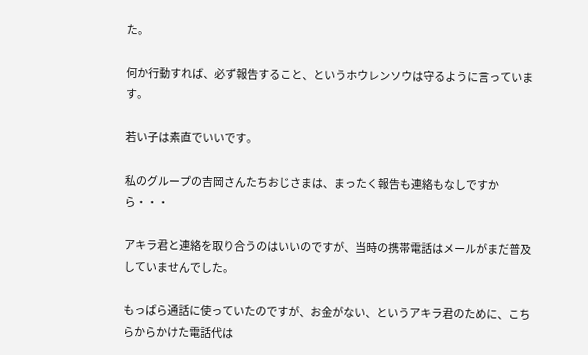た。

何か行動すれば、必ず報告すること、というホウレンソウは守るように言っています。

若い子は素直でいいです。

私のグループの吉岡さんたちおじさまは、まったく報告も連絡もなしですから・・・

アキラ君と連絡を取り合うのはいいのですが、当時の携帯電話はメールがまだ普及していませんでした。

もっぱら通話に使っていたのですが、お金がない、というアキラ君のために、こちらからかけた電話代は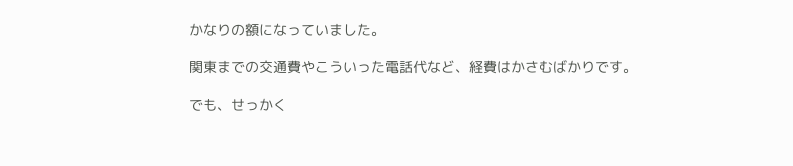かなりの額になっていました。

関東までの交通費やこういった電話代など、経費はかさむばかりです。

でも、せっかく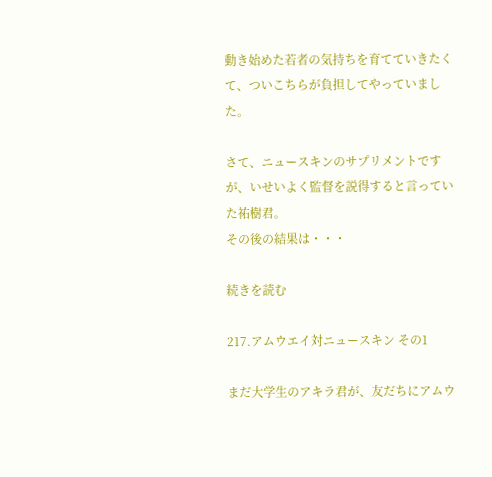動き始めた若者の気持ちを育てていきたくて、ついこちらが負担してやっていました。

さて、ニュースキンのサプリメントですが、いせいよく監督を説得すると言っていた祐樹君。
その後の結果は・・・

続きを読む

217.アムウエイ対ニュースキン その1

まだ大学生のアキラ君が、友だちにアムウ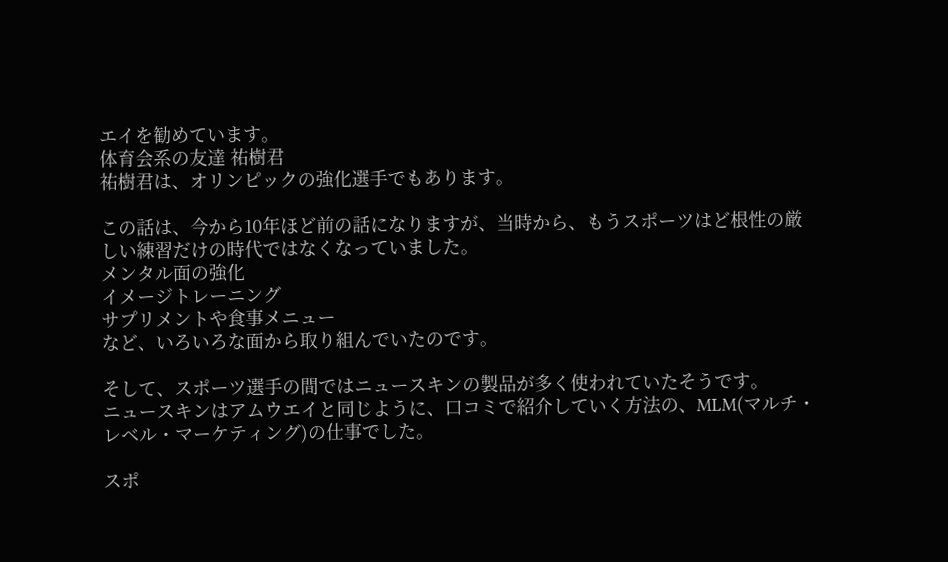エイを勧めています。
体育会系の友達 祐樹君
祐樹君は、オリンピックの強化選手でもあります。

この話は、今から10年ほど前の話になりますが、当時から、もうスポーツはど根性の厳しい練習だけの時代ではなくなっていました。
メンタル面の強化
イメージトレーニング
サプリメントや食事メニュー
など、いろいろな面から取り組んでいたのです。

そして、スポーツ選手の間ではニュースキンの製品が多く使われていたそうです。
ニュースキンはアムウエイと同じように、口コミで紹介していく方法の、MLM(マルチ・レベル・マーケティング)の仕事でした。

スポ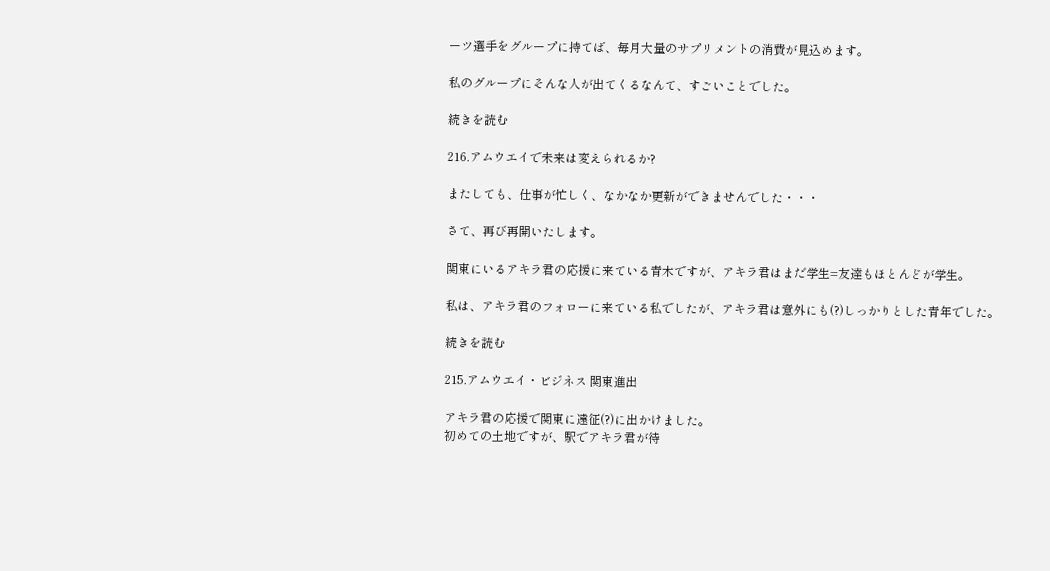ーツ選手をグループに持てば、毎月大量のサプリメントの消費が見込めます。

私のグループにそんな人が出てくるなんて、すごいことでした。

続きを読む

216.アムウエイで未来は変えられるか?

またしても、仕事が忙しく、なかなか更新ができませんでした・・・

さて、再び再開いたします。

関東にいるアキラ君の応援に来ている青木ですが、アキラ君はまだ学生=友達もほとんどが学生。

私は、アキラ君のフォローに来ている私でしたが、アキラ君は意外にも(?)しっかりとした青年でした。

続きを読む

215.アムウエイ・ビジネス 関東進出

アキラ君の応援で関東に遠征(?)に出かけました。
初めての土地ですが、駅でアキラ君が待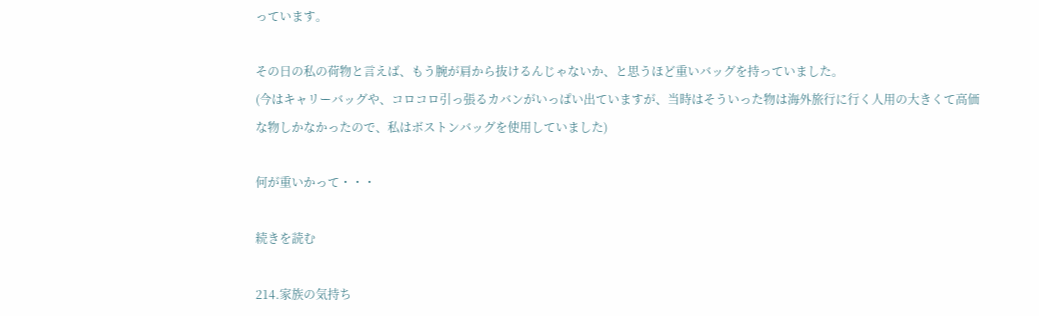っています。

その日の私の荷物と言えば、もう腕が肩から抜けるんじゃないか、と思うほど重いバッグを持っていました。
(今はキャリーバッグや、コロコロ引っ張るカバンがいっぱい出ていますが、当時はそういった物は海外旅行に行く人用の大きくて高価な物しかなかったので、私はボストンバッグを使用していました)

何が重いかって・・・

続きを読む

214.家族の気持ち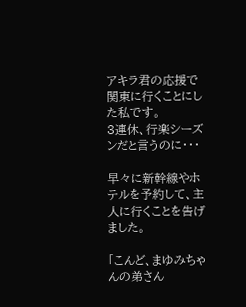アキラ君の応援で関東に行くことにした私です。
3連休、行楽シーズンだと言うのに・・・

早々に新幹線やホテルを予約して、主人に行くことを告げました。

「こんど、まゆみちゃんの弟さん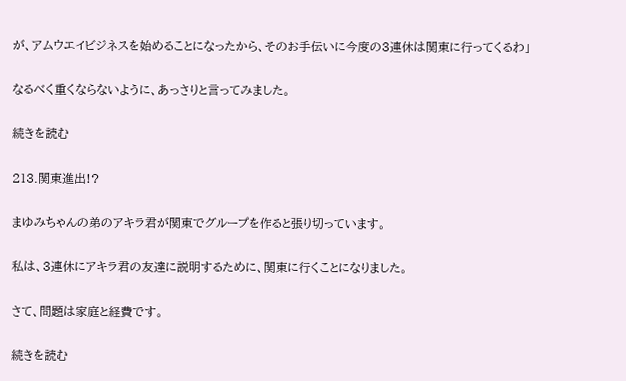が、アムウエイビジネスを始めることになったから、そのお手伝いに今度の3連休は関東に行ってくるわ」

なるべく重くならないように、あっさりと言ってみました。

続きを読む

213.関東進出!?

まゆみちゃんの弟のアキラ君が関東でグループを作ると張り切っています。

私は、3連休にアキラ君の友達に説明するために、関東に行くことになりました。

さて、問題は家庭と経費です。

続きを読む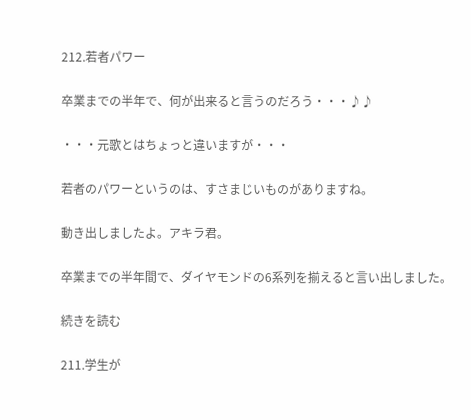212.若者パワー

卒業までの半年で、何が出来ると言うのだろう・・・♪♪

・・・元歌とはちょっと違いますが・・・

若者のパワーというのは、すさまじいものがありますね。

動き出しましたよ。アキラ君。

卒業までの半年間で、ダイヤモンドの6系列を揃えると言い出しました。

続きを読む

211.学生が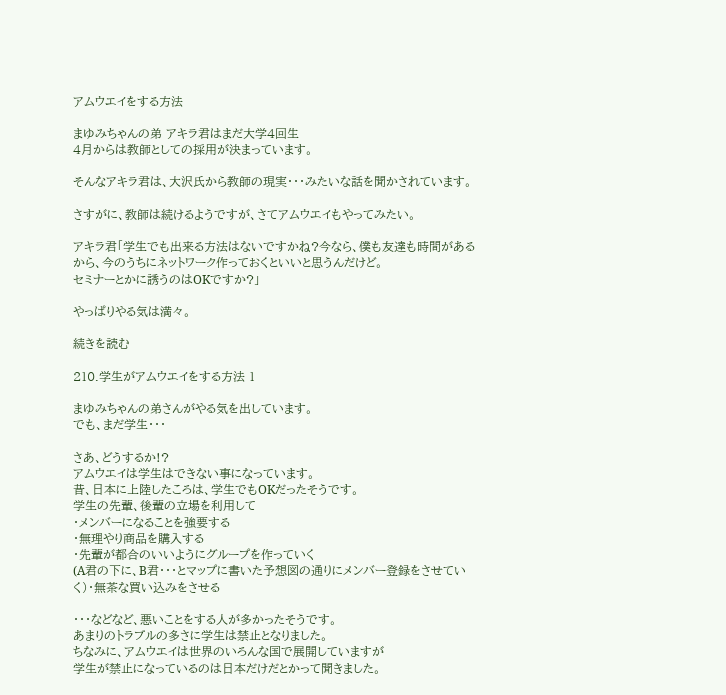アムウエイをする方法

まゆみちゃんの弟 アキラ君はまだ大学4回生
4月からは教師としての採用が決まっています。

そんなアキラ君は、大沢氏から教師の現実・・・みたいな話を聞かされています。

さすがに、教師は続けるようですが、さてアムウエイもやってみたい。

アキラ君「学生でも出来る方法はないですかね?今なら、僕も友達も時間があるから、今のうちにネットワーク作っておくといいと思うんだけど。
セミナーとかに誘うのはOKですか?」

やっぱりやる気は満々。

続きを読む

210.学生がアムウエイをする方法 1

まゆみちゃんの弟さんがやる気を出しています。
でも、まだ学生・・・

さあ、どうするか!?
アムウエイは学生はできない事になっています。
昔、日本に上陸したころは、学生でもOKだったそうです。
学生の先輩、後輩の立場を利用して
・メンバーになることを強要する
・無理やり商品を購入する
・先輩が都合のいいようにグループを作っていく
(A君の下に、B君・・・とマップに書いた予想図の通りにメンバー登録をさせていく)・無茶な買い込みをさせる

・・・などなど、悪いことをする人が多かったそうです。
あまりのトラブルの多さに学生は禁止となりました。
ちなみに、アムウエイは世界のいろんな国で展開していますが
学生が禁止になっているのは日本だけだとかって聞きました。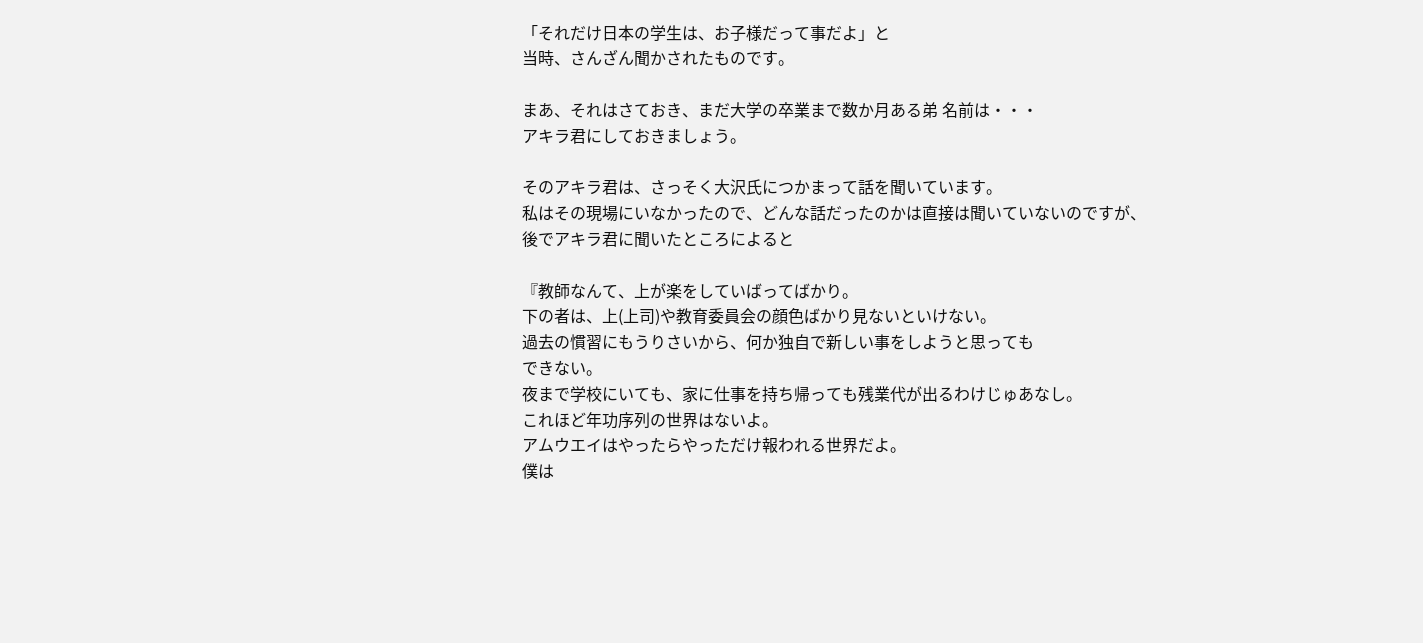「それだけ日本の学生は、お子様だって事だよ」と
当時、さんざん聞かされたものです。

まあ、それはさておき、まだ大学の卒業まで数か月ある弟 名前は・・・
アキラ君にしておきましょう。

そのアキラ君は、さっそく大沢氏につかまって話を聞いています。
私はその現場にいなかったので、どんな話だったのかは直接は聞いていないのですが、
後でアキラ君に聞いたところによると

『教師なんて、上が楽をしていばってばかり。
下の者は、上(上司)や教育委員会の顔色ばかり見ないといけない。
過去の慣習にもうりさいから、何か独自で新しい事をしようと思っても
できない。
夜まで学校にいても、家に仕事を持ち帰っても残業代が出るわけじゅあなし。
これほど年功序列の世界はないよ。
アムウエイはやったらやっただけ報われる世界だよ。
僕は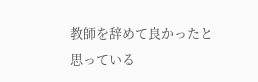教師を辞めて良かったと思っている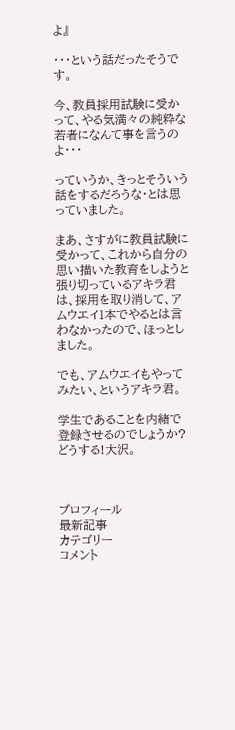よ』

・・・という話だったそうです。

今、教員採用試験に受かって、やる気満々の純粋な若者になんて事を言うのよ・・・

っていうか、きっとそういう話をするだろうな・とは思っていました。

まあ、さすがに教員試験に受かって、これから自分の思い描いた教育をしようと張り切っているアキラ君は、採用を取り消して、アムウエイ1本でやるとは言わなかったので、ほっとしました。

でも、アムウエイもやってみたい、というアキラ君。

学生であることを内緒で登録させるのでしょうか?
どうする!大沢。



プロフィール
最新記事
カテゴリー
コメント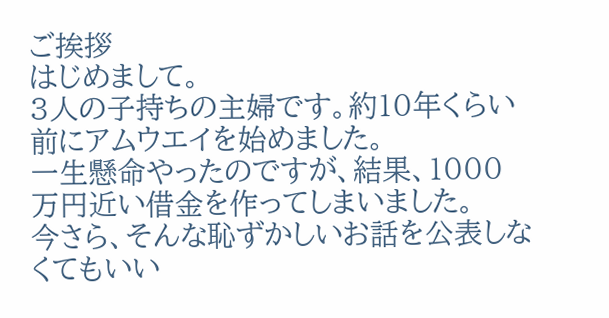ご挨拶
はじめまして。
3人の子持ちの主婦です。約10年くらい前にアムウエイを始めました。
一生懸命やったのですが、結果、1000万円近い借金を作ってしまいました。
今さら、そんな恥ずかしいお話を公表しなくてもいい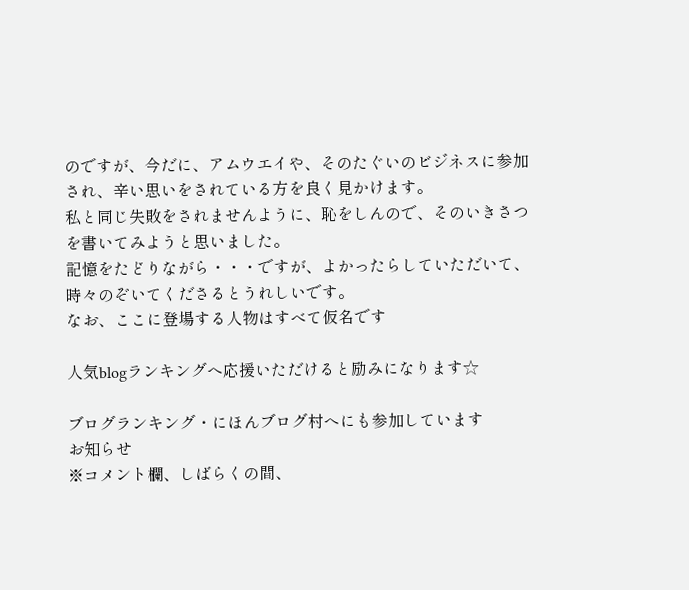のですが、今だに、アムウエイや、そのたぐいのビジネスに参加され、辛い思いをされている方を良く見かけます。
私と同じ失敗をされませんように、恥をしんので、そのいきさつを書いてみようと思いました。
記憶をたどりながら・・・ですが、よかったらしていただいて、時々のぞいてくださるとうれしいです。
なお、ここに登場する人物はすべて仮名です

人気blogランキングへ応援いただけると励みになります☆

ブログランキング・にほんブログ村へにも参加しています
お知らせ
※コメント欄、しばらくの間、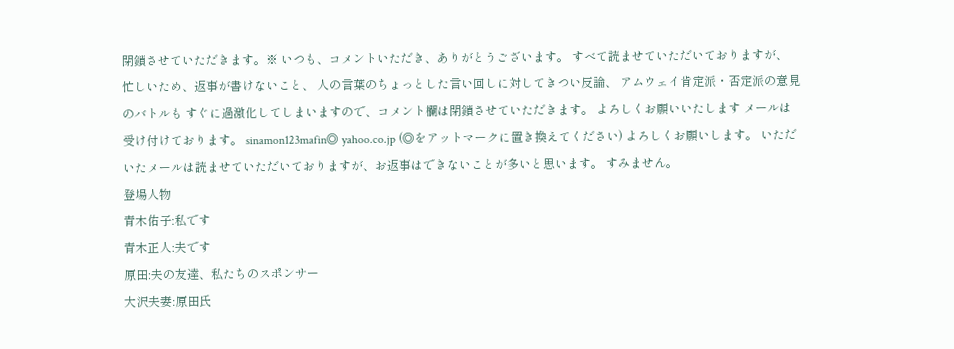閉鎖させていただきます。※ いつも、コメントいただき、ありがとうございます。 すべて読ませていただいておりますが、 忙しいため、返事が書けないこと、 人の言葉のちょっとした言い回しに対してきつい反論、 アムウェイ肯定派・否定派の意見のバトルも すぐに過激化してしまいますので、コメント欄は閉鎖させていただきます。 よろしくお願いいたします メールは受け付けております。 sinamon123mafin◎ yahoo.co.jp (◎をアットマークに置き換えてください) よろしくお願いします。 いただいたメールは読ませていただいておりますが、お返事はできないことが多いと思います。 すみません。
登場人物
青木佑子:私です
青木正人:夫です
原田:夫の友達、私たちのスポンサー
大沢夫妻:原田氏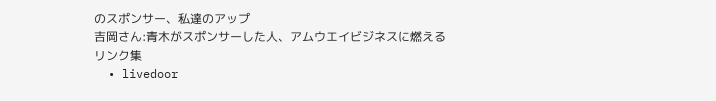のスポンサー、私達のアップ
吉岡さん:青木がスポンサーした人、アムウエイビジネスに燃える
リンク集
  • livedoor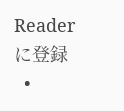Readerに登録
  •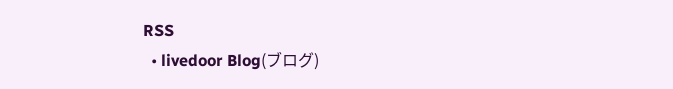RSS
  • livedoor Blog(ブログ)